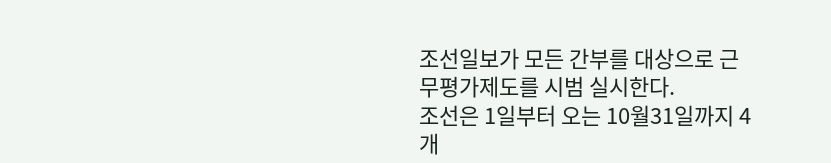조선일보가 모든 간부를 대상으로 근무평가제도를 시범 실시한다.
조선은 1일부터 오는 10월31일까지 4개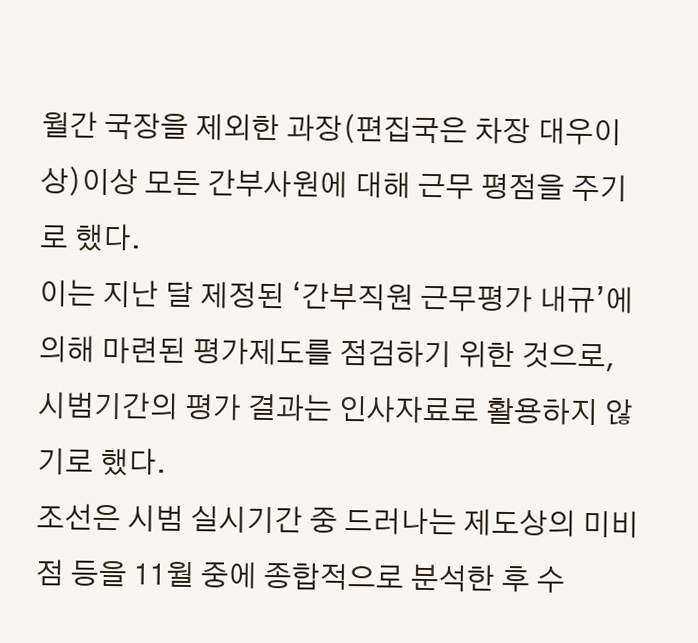월간 국장을 제외한 과장(편집국은 차장 대우이상)이상 모든 간부사원에 대해 근무 평점을 주기로 했다.
이는 지난 달 제정된 ‘간부직원 근무평가 내규’에 의해 마련된 평가제도를 점검하기 위한 것으로, 시범기간의 평가 결과는 인사자료로 활용하지 않기로 했다.
조선은 시범 실시기간 중 드러나는 제도상의 미비점 등을 11월 중에 종합적으로 분석한 후 수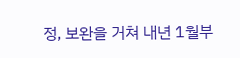정, 보완을 거쳐 내년 1월부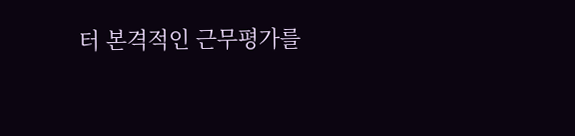터 본격적인 근무평가를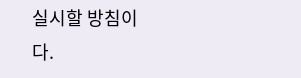실시할 방침이다.